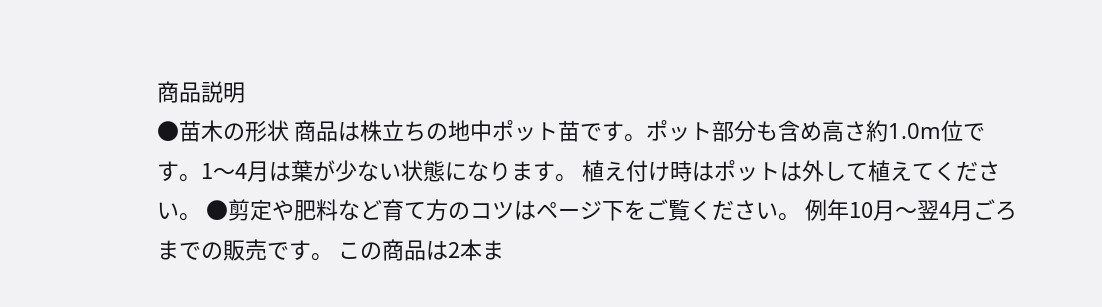商品説明
●苗木の形状 商品は株立ちの地中ポット苗です。ポット部分も含め高さ約1.0m位です。1〜4月は葉が少ない状態になります。 植え付け時はポットは外して植えてください。 ●剪定や肥料など育て方のコツはページ下をご覧ください。 例年10月〜翌4月ごろまでの販売です。 この商品は2本ま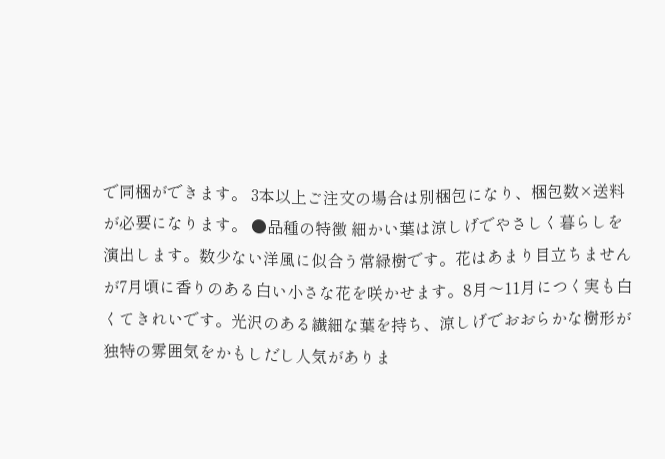で同梱ができます。 3本以上ご注文の場合は別梱包になり、梱包数×送料が必要になります。 ●品種の特徴 細かい葉は涼しげでやさしく暮らしを演出します。数少ない洋風に似合う常緑樹です。花はあまり目立ちませんが7月頃に香りのある白い小さな花を咲かせます。8月〜11月につく実も白くてきれいです。光沢のある繊細な葉を持ち、涼しげでおおらかな樹形が独特の雰囲気をかもしだし人気がありま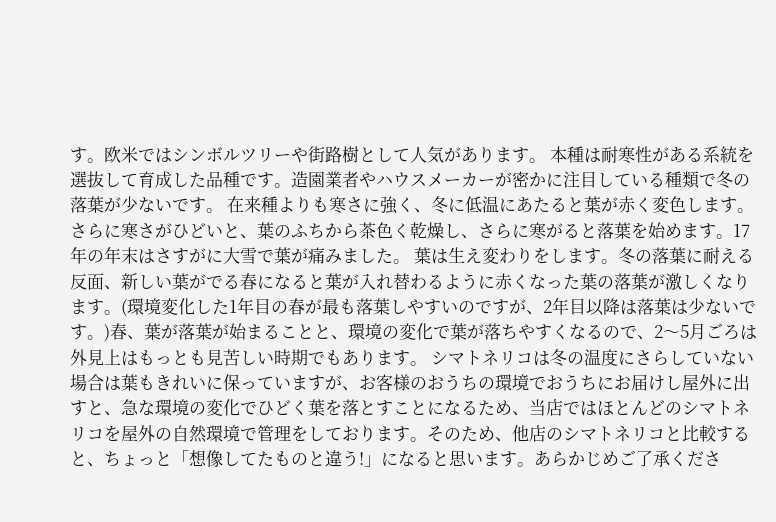す。欧米ではシンボルツリーや街路樹として人気があります。 本種は耐寒性がある系統を選抜して育成した品種です。造園業者やハウスメーカーが密かに注目している種類で冬の落葉が少ないです。 在来種よりも寒さに強く、冬に低温にあたると葉が赤く変色します。さらに寒さがひどいと、葉のふちから茶色く乾燥し、さらに寒がると落葉を始めます。17年の年末はさすがに大雪で葉が痛みました。 葉は生え変わりをします。冬の落葉に耐える反面、新しい葉がでる春になると葉が入れ替わるように赤くなった葉の落葉が激しくなります。(環境変化した1年目の春が最も落葉しやすいのですが、2年目以降は落葉は少ないです。)春、葉が落葉が始まることと、環境の変化で葉が落ちやすくなるので、2〜5月ごろは外見上はもっとも見苦しい時期でもあります。 シマトネリコは冬の温度にさらしていない場合は葉もきれいに保っていますが、お客様のおうちの環境でおうちにお届けし屋外に出すと、急な環境の変化でひどく葉を落とすことになるため、当店ではほとんどのシマトネリコを屋外の自然環境で管理をしております。そのため、他店のシマトネリコと比較すると、ちょっと「想像してたものと違う!」になると思います。あらかじめご了承くださ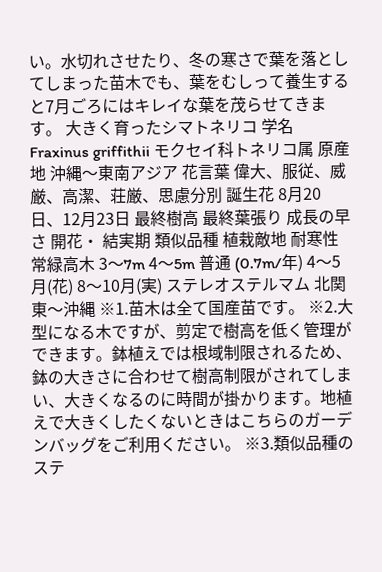い。水切れさせたり、冬の寒さで葉を落としてしまった苗木でも、葉をむしって養生すると7月ごろにはキレイな葉を茂らせてきます。 大きく育ったシマトネリコ 学名 Fraxinus griffithii モクセイ科トネリコ属 原産地 沖縄〜東南アジア 花言葉 偉大、服従、威厳、高潔、荘厳、思慮分別 誕生花 8月20日、12月23日 最終樹高 最終葉張り 成長の早さ 開花・ 結実期 類似品種 植栽敵地 耐寒性 常緑高木 3〜7m 4〜5m 普通 (0.7m/年) 4〜5月(花) 8〜10月(実) ステレオステルマム 北関東〜沖縄 ※1.苗木は全て国産苗です。 ※2.大型になる木ですが、剪定で樹高を低く管理ができます。鉢植えでは根域制限されるため、鉢の大きさに合わせて樹高制限がされてしまい、大きくなるのに時間が掛かります。地植えで大きくしたくないときはこちらのガーデンバッグをご利用ください。 ※3.類似品種のステ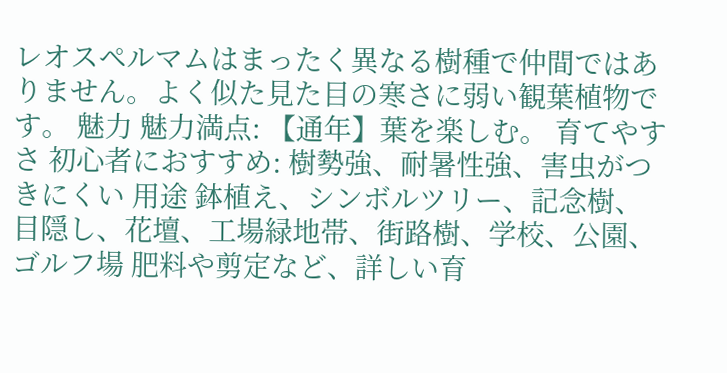レオスペルマムはまったく異なる樹種で仲間ではありません。よく似た見た目の寒さに弱い観葉植物です。 魅力 魅力満点: 【通年】葉を楽しむ。 育てやすさ 初心者におすすめ: 樹勢強、耐暑性強、害虫がつきにくい 用途 鉢植え、シンボルツリー、記念樹、目隠し、花壇、工場緑地帯、街路樹、学校、公園、ゴルフ場 肥料や剪定など、詳しい育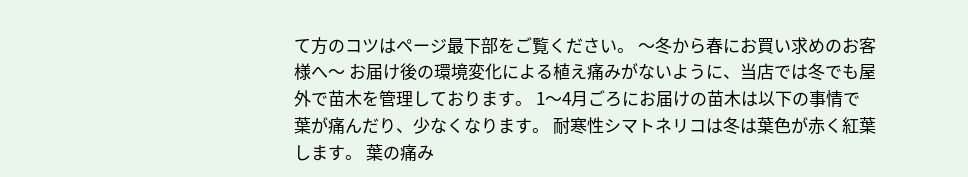て方のコツはページ最下部をご覧ください。 〜冬から春にお買い求めのお客様へ〜 お届け後の環境変化による植え痛みがないように、当店では冬でも屋外で苗木を管理しております。 1〜4月ごろにお届けの苗木は以下の事情で葉が痛んだり、少なくなります。 耐寒性シマトネリコは冬は葉色が赤く紅葉します。 葉の痛み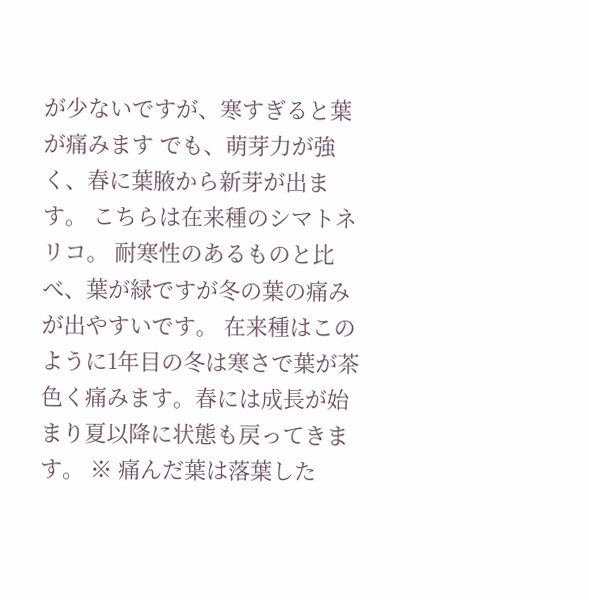が少ないですが、寒すぎると葉が痛みます でも、萌芽力が強く、春に葉腋から新芽が出ます。 こちらは在来種のシマトネリコ。 耐寒性のあるものと比べ、葉が緑ですが冬の葉の痛みが出やすいです。 在来種はこのように1年目の冬は寒さで葉が茶色く痛みます。春には成長が始まり夏以降に状態も戻ってきます。 ※ 痛んだ葉は落葉した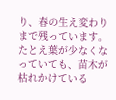り、春の生え変わりまで残っています。たとえ葉が少なくなっていても、苗木が枯れかけている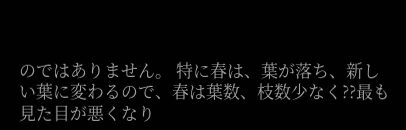のではありません。 特に春は、葉が落ち、新しい葉に変わるので、春は葉数、枝数少なく??最も見た目が悪くなり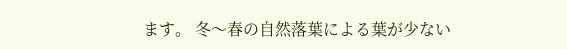ます。 冬〜春の自然落葉による葉が少ない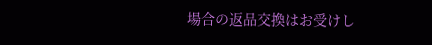場合の返品交換はお受けし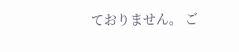ておりません。 ご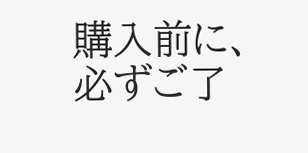購入前に、必ずご了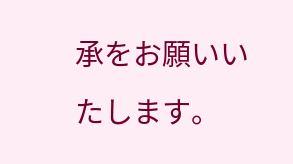承をお願いいたします。